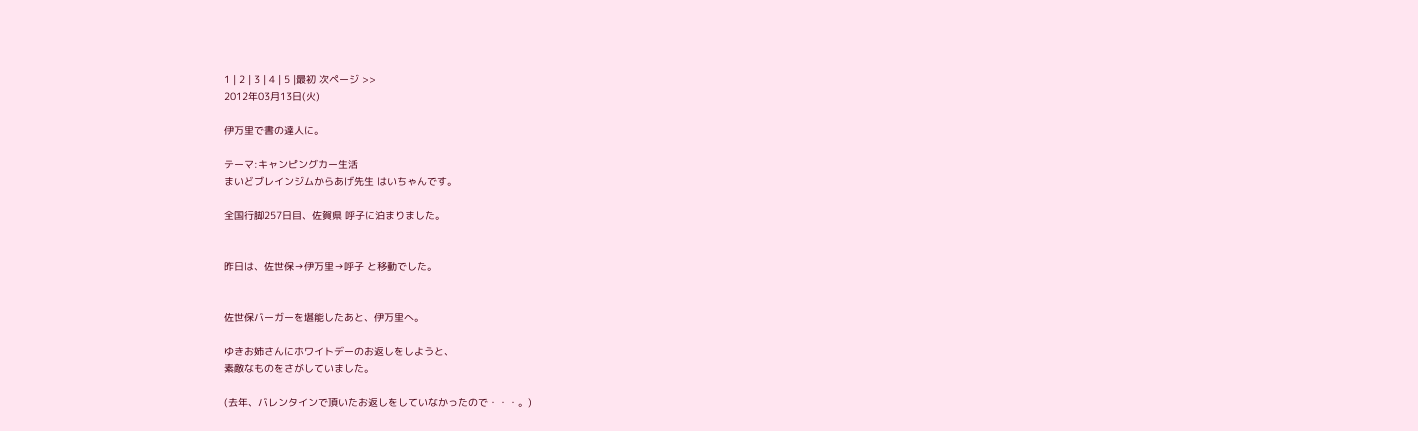1 | 2 | 3 | 4 | 5 |最初 次ページ >>
2012年03月13日(火)

伊万里で書の達人に。

テーマ:キャンピングカー生活
まいどブレインジムからあげ先生 はいちゃんです。

全国行脚257日目、佐賀県 呼子に泊まりました。


昨日は、佐世保→伊万里→呼子 と移動でした。


佐世保バーガーを堪能したあと、伊万里へ。

ゆきお姉さんにホワイトデーのお返しをしようと、
素敵なものをさがしていました。

(去年、バレンタインで頂いたお返しをしていなかったので・・・。)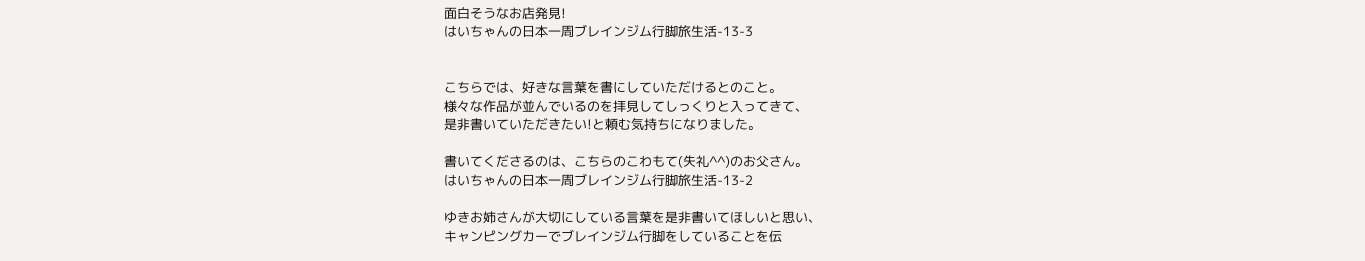面白そうなお店発見!
はいちゃんの日本一周ブレインジム行脚旅生活-13-3


こちらでは、好きな言葉を書にしていただけるとのこと。
様々な作品が並んでいるのを拝見してしっくりと入ってきて、
是非書いていただきたい!と頼む気持ちになりました。

書いてくださるのは、こちらのこわもて(失礼^^)のお父さん。
はいちゃんの日本一周ブレインジム行脚旅生活-13-2

ゆきお姉さんが大切にしている言葉を是非書いてほしいと思い、
キャンピングカーでブレインジム行脚をしていることを伝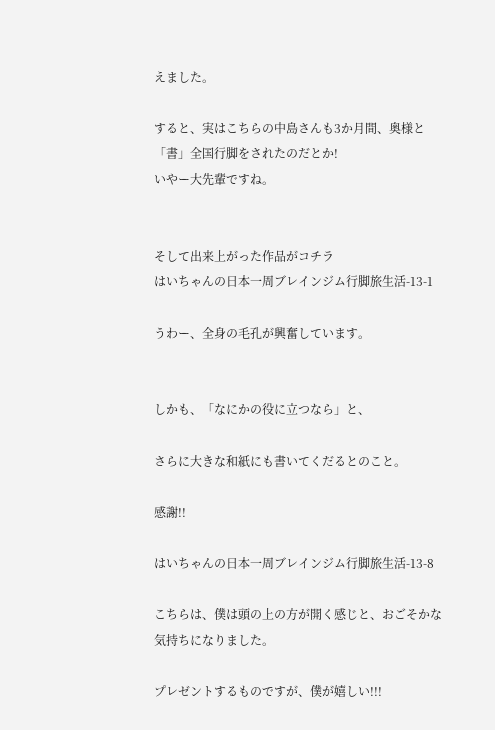えました。

すると、実はこちらの中島さんも3か月間、奥様と「書」全国行脚をされたのだとか!
いやー大先輩ですね。


そして出来上がった作品がコチラ
はいちゃんの日本一周ブレインジム行脚旅生活-13-1

うわー、全身の毛孔が興奮しています。


しかも、「なにかの役に立つなら」と、

さらに大きな和紙にも書いてくだるとのこと。

感謝!!

はいちゃんの日本一周ブレインジム行脚旅生活-13-8

こちらは、僕は頭の上の方が開く感じと、おごそかな気持ちになりました。

プレゼントするものですが、僕が嬉しい!!!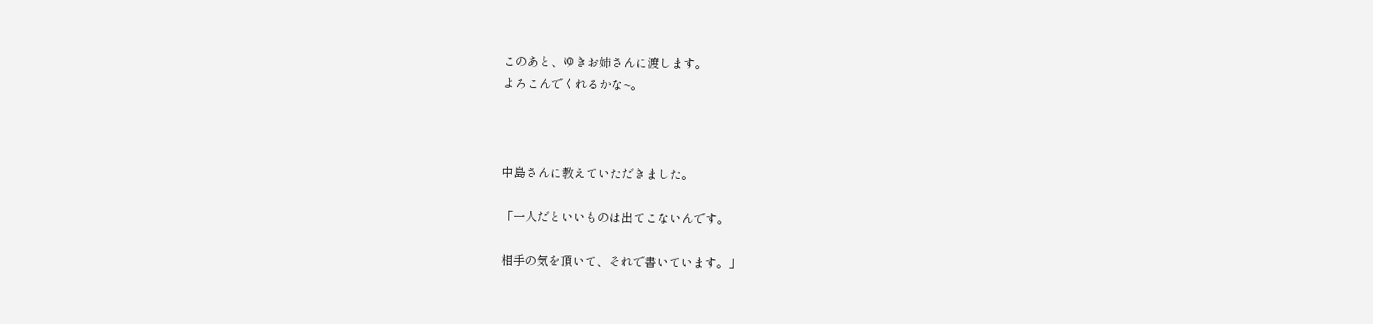このあと、ゆきお姉さんに渡します。
よろこんでくれるかな~。



中島さんに教えていただきました。

「一人だといいものは出てこないんです。

相手の気を頂いて、それで書いています。」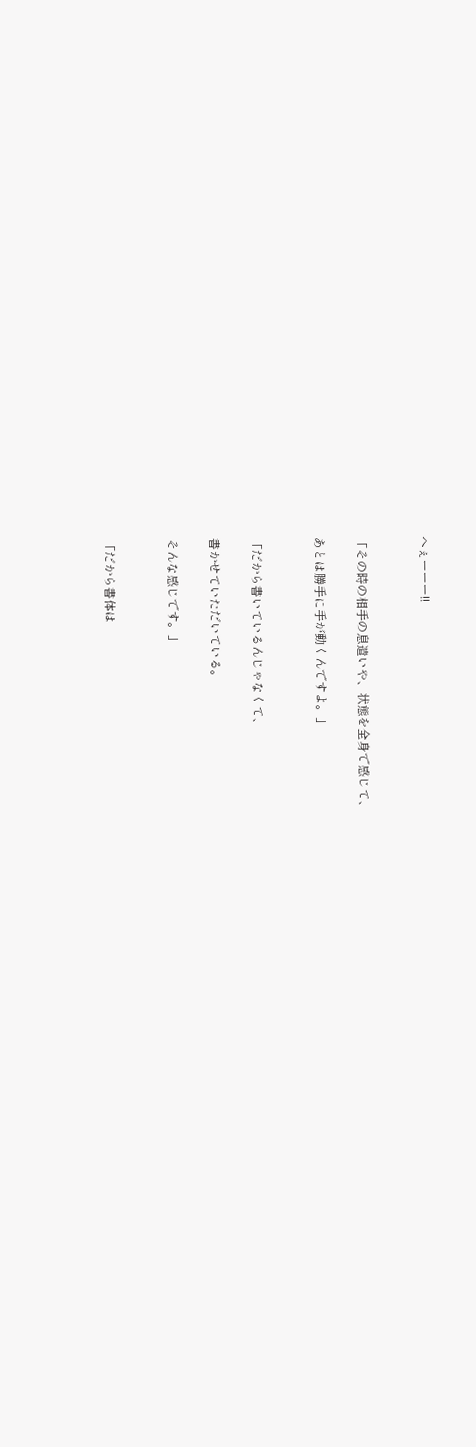へぇーーー!!


「その時の相手の息遣いや、状態を全身で感じて、

あとは勝手に手が動くんですよ。」


「だから書いているんじゃなくて、

書かせていただいている。

そんな感じです。」


「だから書体は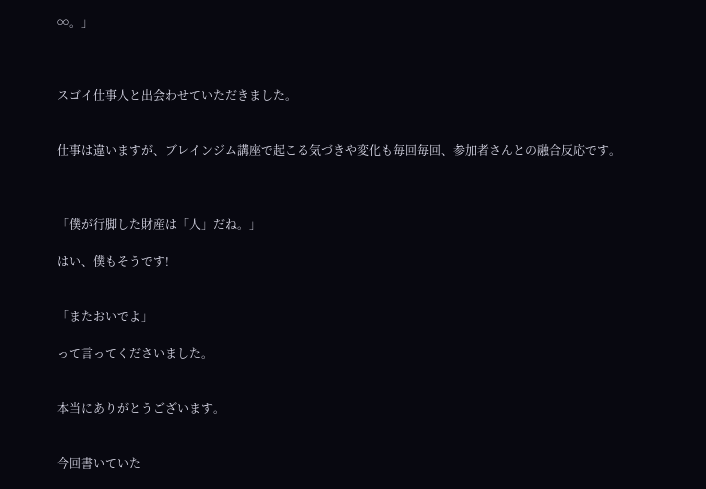∞。」



スゴイ仕事人と出会わせていただきました。


仕事は違いますが、ブレインジム講座で起こる気づきや変化も毎回毎回、参加者さんとの融合反応です。



「僕が行脚した財産は「人」だね。」

はい、僕もそうです!


「またおいでよ」

って言ってくださいました。


本当にありがとうございます。


今回書いていた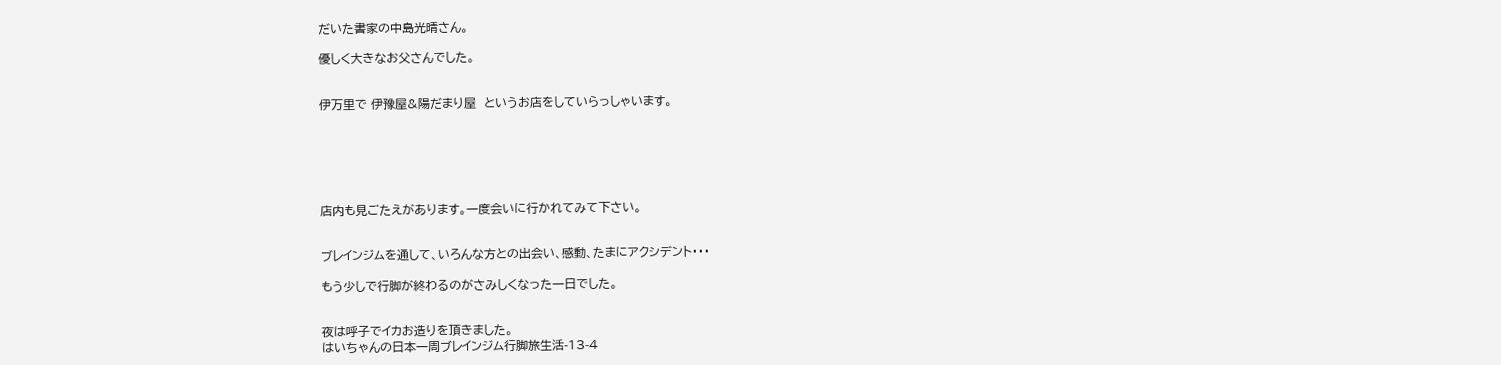だいた書家の中島光晴さん。

優しく大きなお父さんでした。


伊万里で 伊豫屋&陽だまり屋  というお店をしていらっしゃいます。






店内も見ごたえがあります。一度会いに行かれてみて下さい。


ブレインジムを通して、いろんな方との出会い、感動、たまにアクシデント・・・

もう少しで行脚が終わるのがさみしくなった一日でした。


夜は呼子でイカお造りを頂きました。
はいちゃんの日本一周ブレインジム行脚旅生活-13-4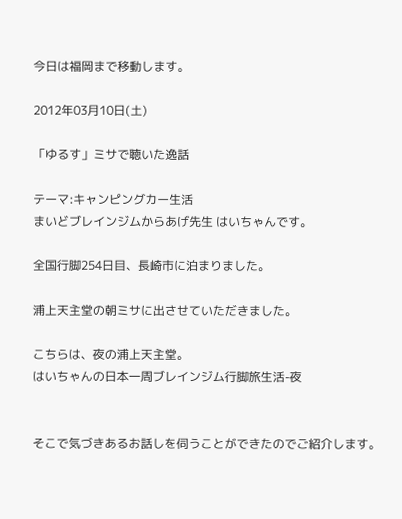今日は福岡まで移動します。

2012年03月10日(土)

「ゆるす」ミサで聴いた逸話

テーマ:キャンピングカー生活
まいどブレインジムからあげ先生 はいちゃんです。

全国行脚254日目、長崎市に泊まりました。

浦上天主堂の朝ミサに出させていただきました。

こちらは、夜の浦上天主堂。
はいちゃんの日本一周ブレインジム行脚旅生活-夜


そこで気づきあるお話しを伺うことができたのでご紹介します。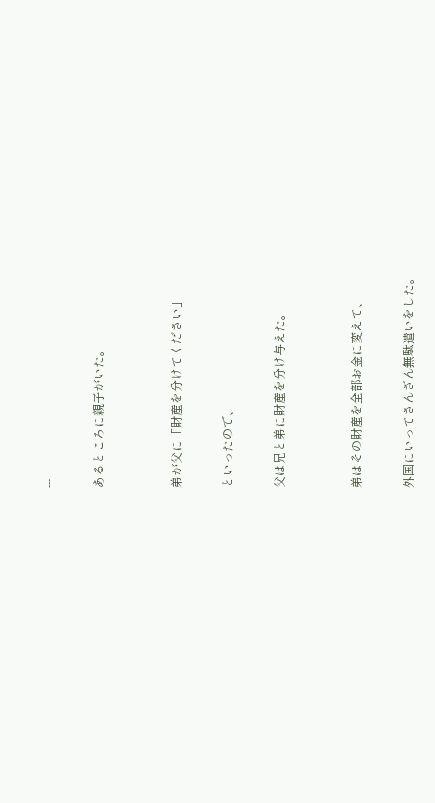---

あるところに親子がいた。


弟が父に「財産を分けてください」

といったので、

父は兄と弟に財産を分け与えた。


弟はその財産を全部お金に変えて、

外国にいってさんざん無駄遣いをした。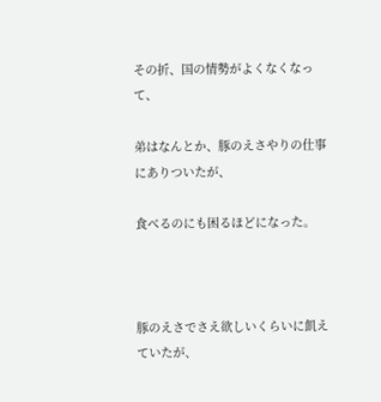その折、国の情勢がよくなくなって、

弟はなんとか、豚のえさやりの仕事にありついたが、

食べるのにも困るほどになった。



豚のえさでさえ欲しいくらいに飢えていたが、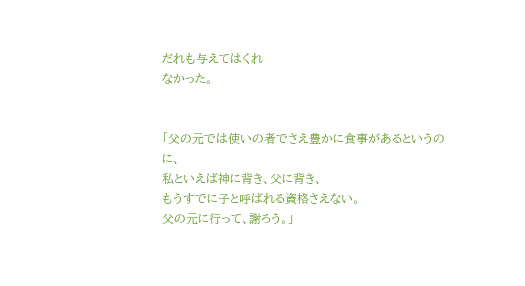だれも与えてはくれ
なかった。


「父の元では使いの者でさえ豊かに食事があるというのに、
私といえば神に背き、父に背き、
もうすでに子と呼ばれる資格さえない。
父の元に行って、謝ろう。」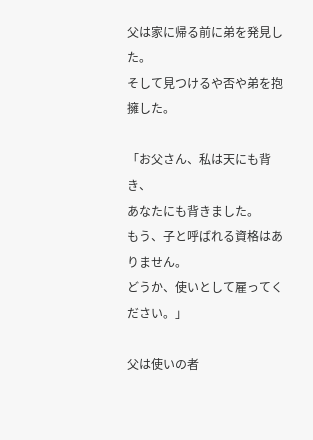父は家に帰る前に弟を発見した。
そして見つけるや否や弟を抱擁した。

「お父さん、私は天にも背き、
あなたにも背きました。
もう、子と呼ばれる資格はありません。
どうか、使いとして雇ってください。」

父は使いの者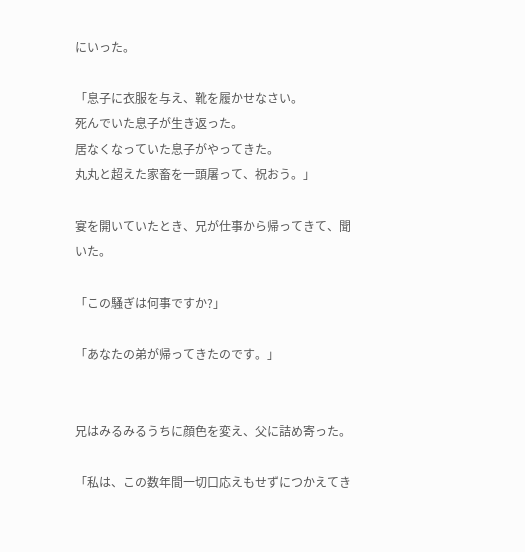にいった。

「息子に衣服を与え、靴を履かせなさい。
死んでいた息子が生き返った。
居なくなっていた息子がやってきた。
丸丸と超えた家畜を一頭屠って、祝おう。」

宴を開いていたとき、兄が仕事から帰ってきて、聞いた。

「この騒ぎは何事ですか?」

「あなたの弟が帰ってきたのです。」


兄はみるみるうちに顔色を変え、父に詰め寄った。

「私は、この数年間一切口応えもせずにつかえてき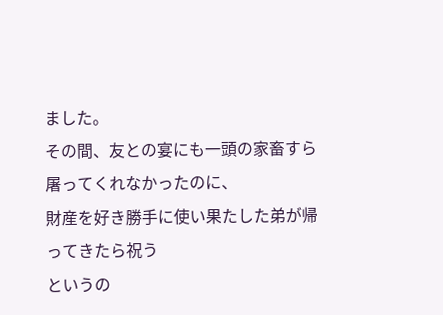ました。
その間、友との宴にも一頭の家畜すら屠ってくれなかったのに、
財産を好き勝手に使い果たした弟が帰ってきたら祝う
というの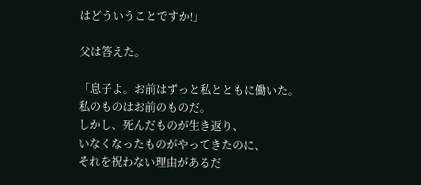はどういうことですか!」

父は答えた。

「息子よ。お前はずっと私とともに働いた。
私のものはお前のものだ。
しかし、死んだものが生き返り、
いなくなったものがやってきたのに、
それを祝わない理由があるだ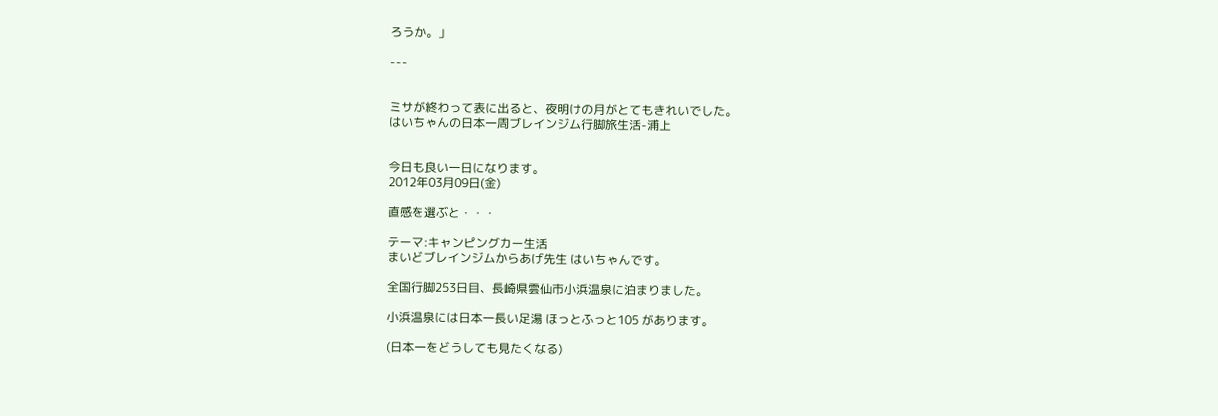ろうか。」

---


ミサが終わって表に出ると、夜明けの月がとてもきれいでした。
はいちゃんの日本一周ブレインジム行脚旅生活-浦上


今日も良い一日になります。
2012年03月09日(金)

直感を選ぶと・・・

テーマ:キャンピングカー生活
まいどブレインジムからあげ先生 はいちゃんです。

全国行脚253日目、長崎県雲仙市小浜温泉に泊まりました。

小浜温泉には日本一長い足湯 ほっとふっと105 があります。

(日本一をどうしても見たくなる)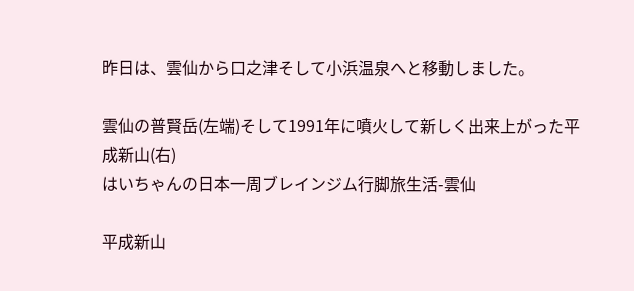昨日は、雲仙から口之津そして小浜温泉へと移動しました。

雲仙の普賢岳(左端)そして1991年に噴火して新しく出来上がった平成新山(右)
はいちゃんの日本一周ブレインジム行脚旅生活-雲仙

平成新山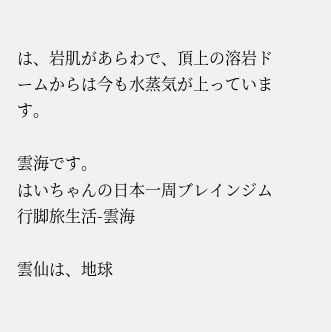は、岩肌があらわで、頂上の溶岩ドームからは今も水蒸気が上っています。

雲海です。
はいちゃんの日本一周ブレインジム行脚旅生活-雲海

雲仙は、地球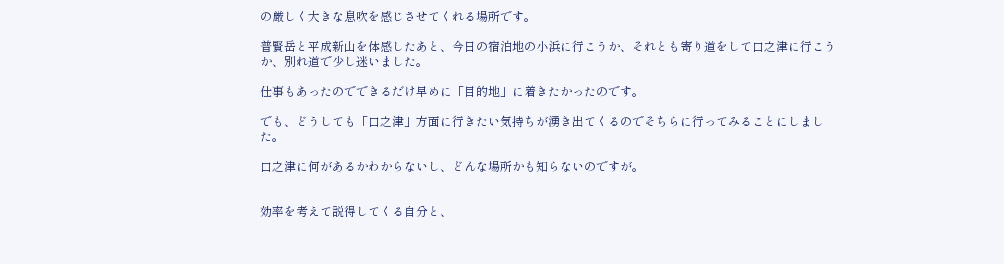の厳しく大きな息吹を感じさせてくれる場所です。

普賢岳と平成新山を体感したあと、今日の宿泊地の小浜に行こうか、それとも寄り道をして口之津に行こうか、別れ道で少し迷いました。

仕事もあったのでできるだけ早めに「目的地」に着きたかったのです。

でも、どうしても「口之津」方面に行きたい気持ちが湧き出てくるのでそちらに行ってみることにしました。

口之津に何があるかわからないし、どんな場所かも知らないのですが。


効率を考えて説得してくる自分と、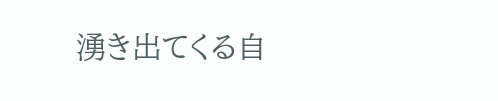湧き出てくる自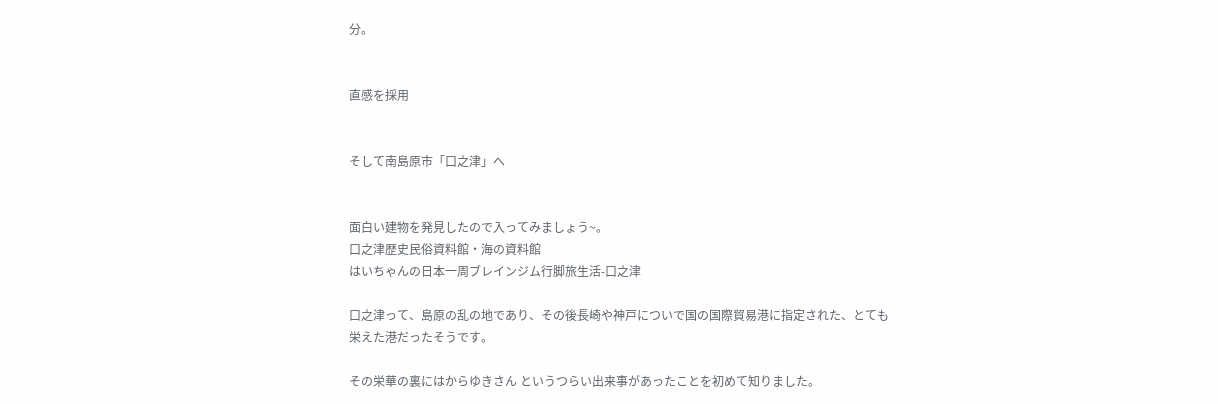分。


直感を採用


そして南島原市「口之津」へ


面白い建物を発見したので入ってみましょう~。
口之津歴史民俗資料館・海の資料館
はいちゃんの日本一周ブレインジム行脚旅生活-口之津

口之津って、島原の乱の地であり、その後長崎や神戸についで国の国際貿易港に指定された、とても栄えた港だったそうです。

その栄華の裏にはからゆきさん というつらい出来事があったことを初めて知りました。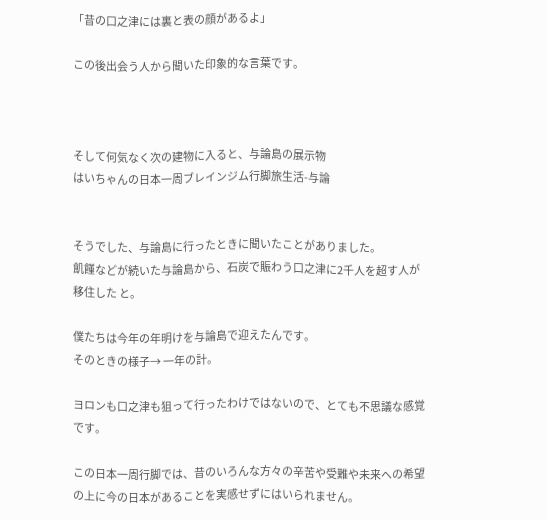「昔の口之津には裏と表の顔があるよ」

この後出会う人から聞いた印象的な言葉です。



そして何気なく次の建物に入ると、与論島の展示物
はいちゃんの日本一周ブレインジム行脚旅生活-与論


そうでした、与論島に行ったときに聞いたことがありました。
飢饉などが続いた与論島から、石炭で賑わう口之津に2千人を超す人が移住した と。

僕たちは今年の年明けを与論島で迎えたんです。
そのときの様子→ 一年の計。

ヨロンも口之津も狙って行ったわけではないので、とても不思議な感覚です。

この日本一周行脚では、昔のいろんな方々の辛苦や受難や未来への希望の上に今の日本があることを実感せずにはいられません。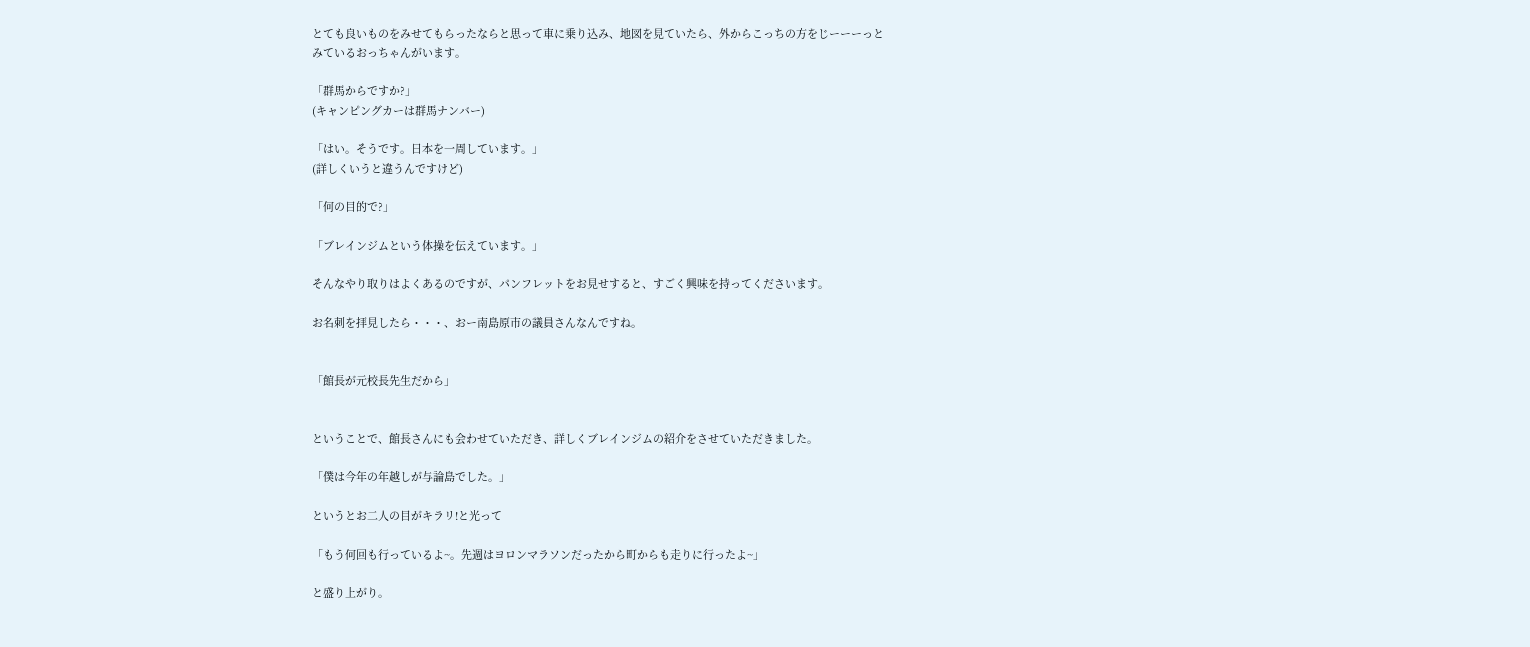とても良いものをみせてもらったならと思って車に乗り込み、地図を見ていたら、外からこっちの方をじーーーっと
みているおっちゃんがいます。

「群馬からですか?」
(キャンピングカーは群馬ナンバー)

「はい。そうです。日本を一周しています。」
(詳しくいうと違うんですけど)

「何の目的で?」

「ブレインジムという体操を伝えています。」

そんなやり取りはよくあるのですが、パンフレットをお見せすると、すごく興味を持ってくださいます。

お名刺を拝見したら・・・、おー南島原市の議員さんなんですね。


「館長が元校長先生だから」


ということで、館長さんにも会わせていただき、詳しくブレインジムの紹介をさせていただきました。

「僕は今年の年越しが与論島でした。」

というとお二人の目がキラリ!と光って

「もう何回も行っているよ~。先週はヨロンマラソンだったから町からも走りに行ったよ~」

と盛り上がり。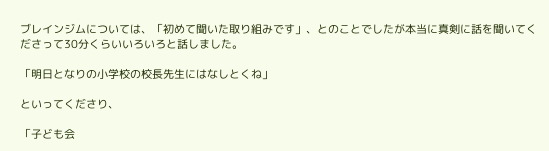ブレインジムについては、「初めて聞いた取り組みです」、とのことでしたが本当に真剣に話を聞いてくださって30分くらいいろいろと話しました。

「明日となりの小学校の校長先生にはなしとくね」

といってくださり、

「子ども会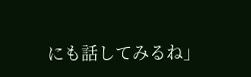にも話してみるね」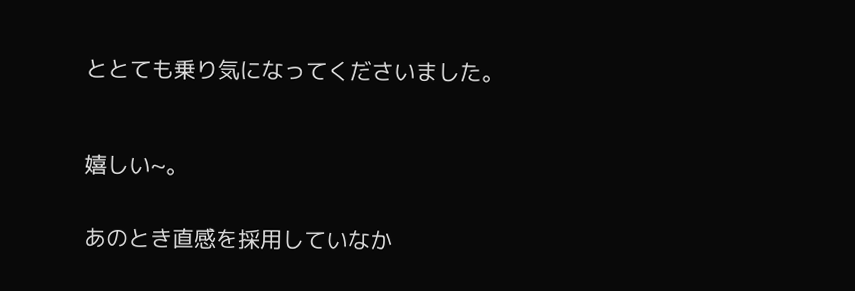ととても乗り気になってくださいました。



嬉しい~。


あのとき直感を採用していなか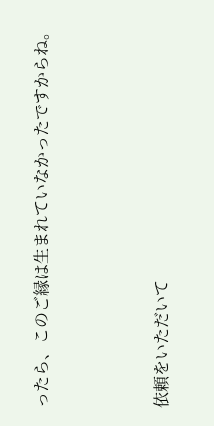ったら、このご縁は生まれていなかったですからね。



依頼をいただいて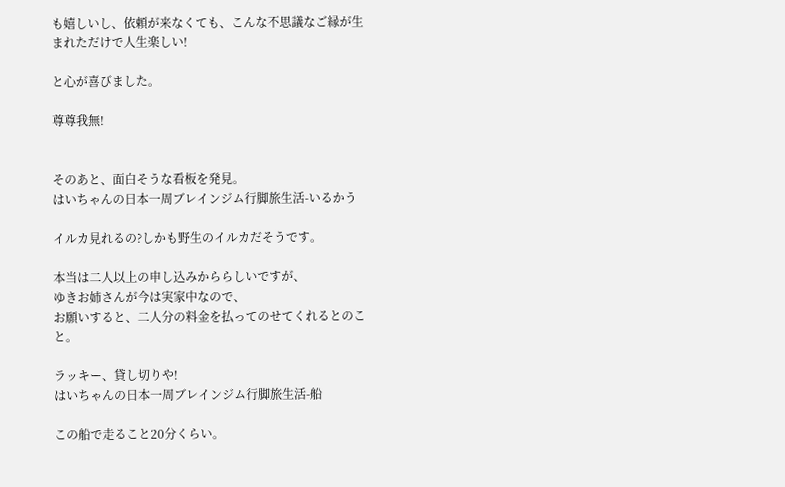も嬉しいし、依頼が来なくても、こんな不思議なご縁が生まれただけで人生楽しい!

と心が喜びました。

尊尊我無!


そのあと、面白そうな看板を発見。
はいちゃんの日本一周ブレインジム行脚旅生活-いるかう

イルカ見れるの?しかも野生のイルカだそうです。

本当は二人以上の申し込みかららしいですが、
ゆきお姉さんが今は実家中なので、
お願いすると、二人分の料金を払ってのせてくれるとのこと。

ラッキー、貸し切りや!
はいちゃんの日本一周ブレインジム行脚旅生活-船

この船で走ること20分くらい。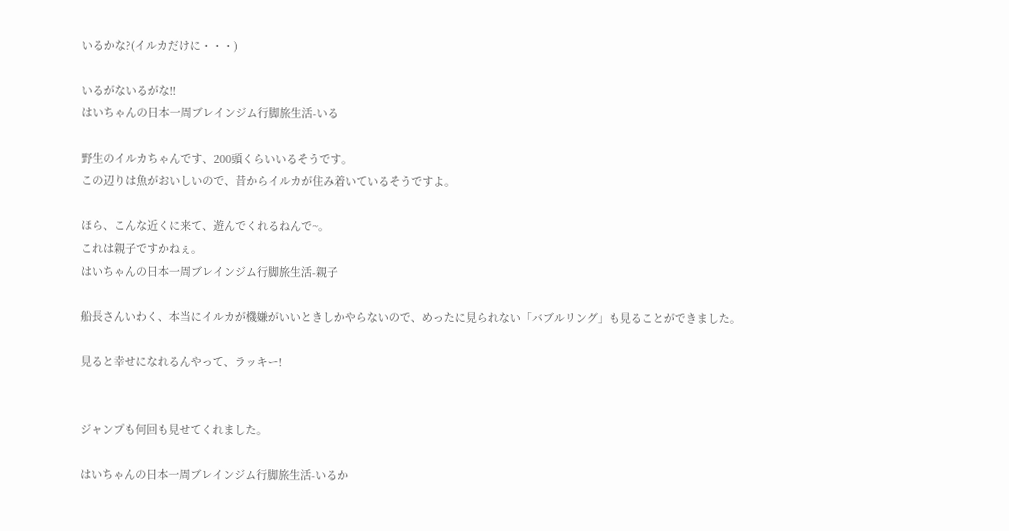いるかな?(イルカだけに・・・)

いるがないるがな!!
はいちゃんの日本一周ブレインジム行脚旅生活-いる

野生のイルカちゃんです、200頭くらいいるそうです。
この辺りは魚がおいしいので、昔からイルカが住み着いているそうですよ。

ほら、こんな近くに来て、遊んでくれるねんで~。
これは親子ですかねぇ。
はいちゃんの日本一周ブレインジム行脚旅生活-親子

船長さんいわく、本当にイルカが機嫌がいいときしかやらないので、めったに見られない「バブルリング」も見ることができました。

見ると幸せになれるんやって、ラッキー!


ジャンプも何回も見せてくれました。

はいちゃんの日本一周ブレインジム行脚旅生活-いるか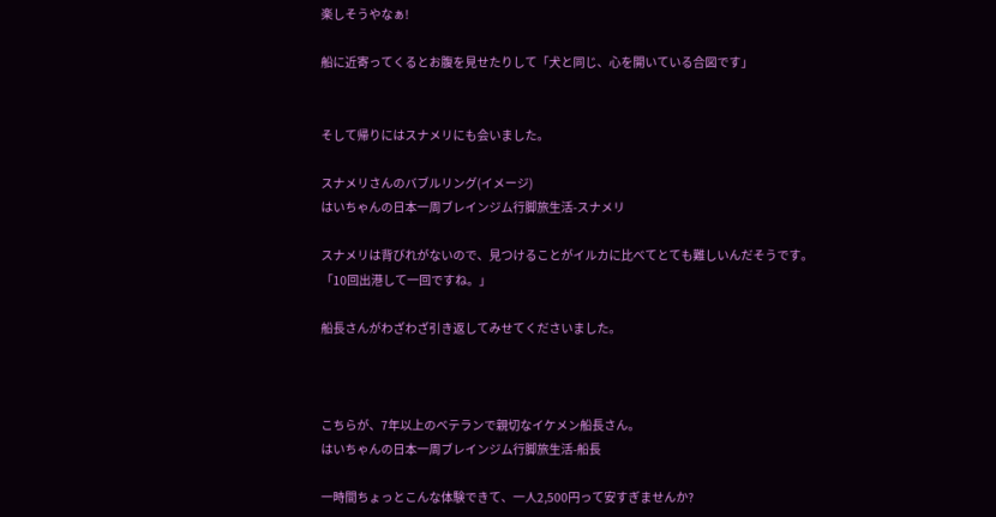楽しそうやなぁ!

船に近寄ってくるとお腹を見せたりして「犬と同じ、心を開いている合図です」


そして帰りにはスナメリにも会いました。

スナメリさんのバブルリング(イメージ)
はいちゃんの日本一周ブレインジム行脚旅生活-スナメリ

スナメリは背びれがないので、見つけることがイルカに比べてとても難しいんだそうです。
「10回出港して一回ですね。」

船長さんがわざわざ引き返してみせてくださいました。



こちらが、7年以上のベテランで親切なイケメン船長さん。
はいちゃんの日本一周ブレインジム行脚旅生活-船長

一時間ちょっとこんな体験できて、一人2,500円って安すぎませんか?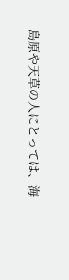島原や天草の人にとっては、海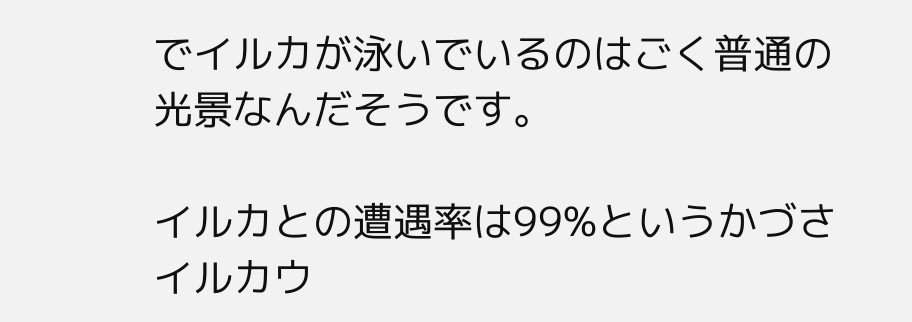でイルカが泳いでいるのはごく普通の光景なんだそうです。

イルカとの遭遇率は99%というかづさイルカウ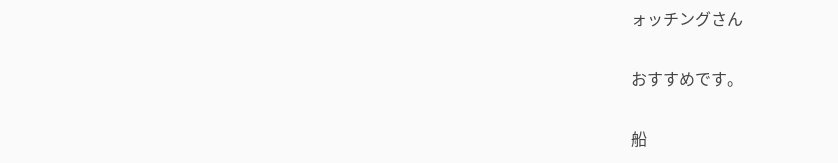ォッチングさん

おすすめです。

船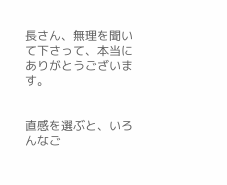長さん、無理を聞いて下さって、本当にありがとうございます。


直感を選ぶと、いろんなご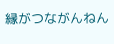縁がつながんねん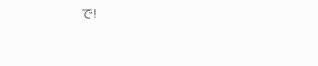で!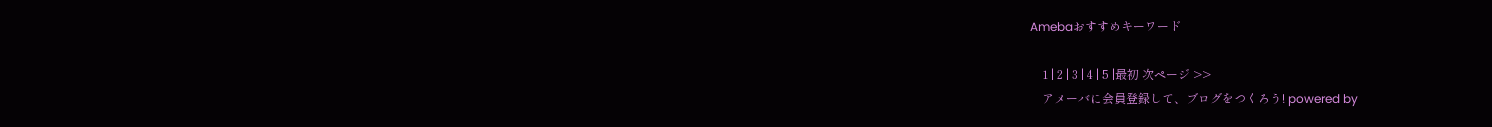Amebaおすすめキーワード

    1 | 2 | 3 | 4 | 5 |最初 次ページ >>
    アメーバに会員登録して、ブログをつくろう! powered by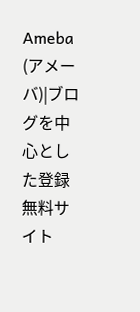Ameba (アメーバ)|ブログを中心とした登録無料サイト